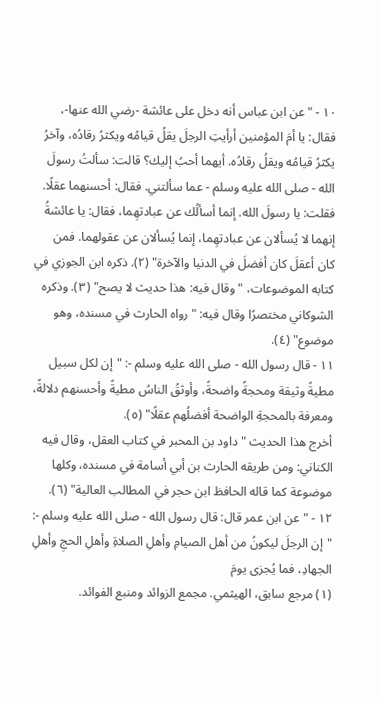١٠ - "عن ابن عباس أنه دخل على عائشة -رضي الله عنها-، فقال: يا أمَ المؤمنين أرأيتِ الرجلَ يقلُ قيامُه ويكثرُ رقادُه، وآخرُ يكثرُ قيامُه ويقلُ رقادُه. أيهما أحبُ إليك؟ قالت: سألتُ رسولَ الله - صلى الله عليه وسلم - عما سألتني. فقال: أحسنهما عقلًا. فقلت: يا رسولَ الله. إنما أسألُك عن عبادتهِما، فقال: يا عائشةُ إنهما لا يُسألان عن عبادتهِما، إنما يُسألان عن عقولهما. فمن كان أعقلَ كان أفضلَ في الدنيا والآخرة" (٢). ذكره ابن الجوزي في كتابه الموضوعات، "وقال فيه: هذا حديث لا يصح" (٣). وذكره الشوكاني مختصرًا وقال فيه: "رواه الحارث في مسنده، وهو موضوع" (٤).
١١ - قال رسول الله - صلى الله عليه وسلم -: "إن لكل سبيل مطيةً وثيقة ومحجةً واضحةً، وأوثقُ الناسُ مطيةً وأحسنهم دلالةً، ومعرفة بالمحجةِ الواضحة أفضلُهم عقلًا" (٥).
أخرج هذا الحديث "داود بن المحبر في كتاب العقل، وقال فيه الكناني: ومن طريقه الحارث بن أبي أسامة في مسنده، وكلها موضوعة كما قاله الحافظ ابن حجر في المطالب العالية" (٦).
١٢ - "عن ابن عمر قال: قال رسول الله - صلى الله عليه وسلم -: "إن الرجلَ ليكونُ من أهل الصيامِ وأهلِ الصلاةِ وأهلِ الحجِ وأهلِ الجهادِ، فما يُجزى يومَ
(١) مرجع سابق، الهيثمي. مجمع الزوائد ومنبع الفوائد.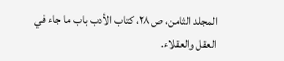المجلد الثامن، ص ٢٨، كتاب الأدب باب ما جاء في العقل والعقلاء.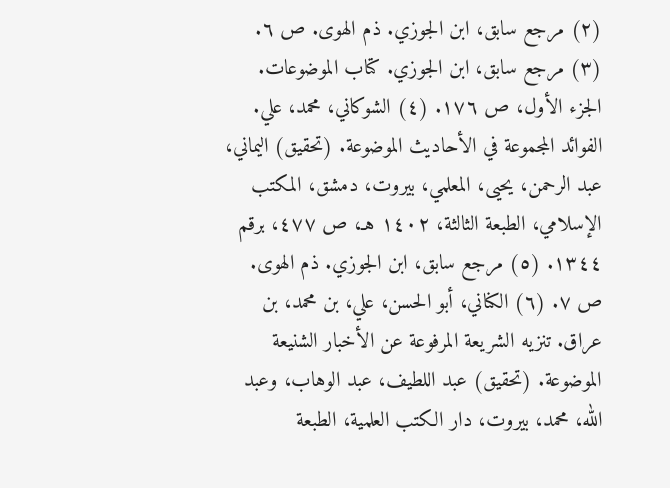(٢) مرجع سابق، ابن الجوزي. ذم الهوى. ص ٦. (٣) مرجع سابق، ابن الجوزي. كتاب الموضوعات. الجزء الأول، ص ١٧٦. (٤) الشوكاني، محمد، علي. الفوائد المجموعة في الأحاديث الموضوعة. (تحقيق) اليماني، عبد الرحمن، يحيى، المعلمي، بيروت، دمشق، المكتب الإسلامي، الطبعة الثالثة، ١٤٠٢ هـ، ص ٤٧٧، برقم ١٣٤٤. (٥) مرجع سابق، ابن الجوزي. ذم الهوى. ص ٧. (٦) الكناني، أبو الحسن، علي، بن محمد، بن عراق. تنزيه الشريعة المرفوعة عن الأخبار الشنيعة الموضوعة. (تحقيق) عبد اللطيف، عبد الوهاب، وعبد الله، محمد، بيروت، دار الكتب العلمية، الطبعة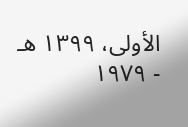الأولى، ١٣٩٩ هـ - ١٩٧٩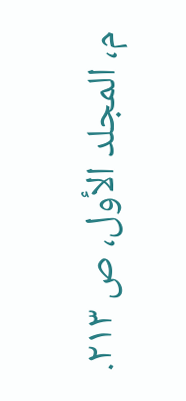م، المجلد الأول، ص ٢١٣.